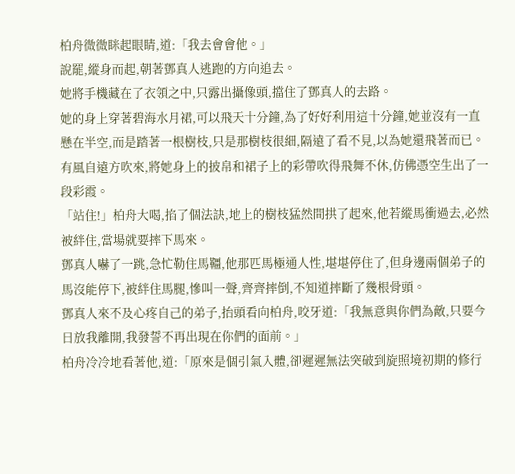柏舟微微眯起眼睛,道:「我去會會他。」
說罷,縱身而起,朝著鄧真人逃跑的方向追去。
她將手機藏在了衣領之中,只露出攝像頭,擋住了鄧真人的去路。
她的身上穿著碧海水月裙,可以飛天十分鐘,為了好好利用這十分鐘,她並沒有一直懸在半空,而是踏著一根樹枝,只是那樹枝很細,隔遠了看不見,以為她還飛著而已。
有風自遠方吹來,將她身上的披帛和裙子上的彩帶吹得飛舞不休,仿佛憑空生出了一段彩霞。
「站住!」柏舟大喝,掐了個法訣,地上的樹枝猛然間拱了起來,他若縱馬衝過去,必然被絆住,當場就要摔下馬來。
鄧真人嚇了一跳,急忙勒住馬韁,他那匹馬極通人性,堪堪停住了,但身邊兩個弟子的馬沒能停下,被絆住馬腿,慘叫一聲,齊齊摔倒,不知道摔斷了幾根骨頭。
鄧真人來不及心疼自己的弟子,抬頭看向柏舟,咬牙道:「我無意與你們為敵,只要今日放我離開,我發誓不再出現在你們的面前。」
柏舟冷冷地看著他,道:「原來是個引氣入體,卻遲遲無法突破到旋照境初期的修行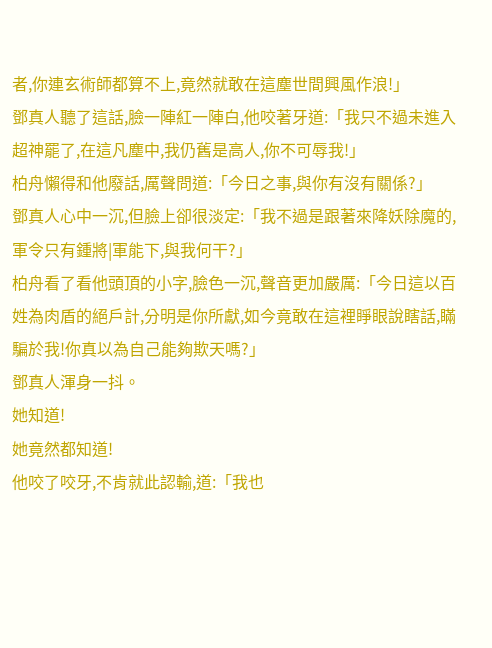者,你連玄術師都算不上,竟然就敢在這塵世間興風作浪!」
鄧真人聽了這話,臉一陣紅一陣白,他咬著牙道:「我只不過未進入超神罷了,在這凡塵中,我仍舊是高人,你不可辱我!」
柏舟懶得和他廢話,厲聲問道:「今日之事,與你有沒有關係?」
鄧真人心中一沉,但臉上卻很淡定:「我不過是跟著來降妖除魔的,軍令只有鍾將|軍能下,與我何干?」
柏舟看了看他頭頂的小字,臉色一沉,聲音更加嚴厲:「今日這以百姓為肉盾的絕戶計,分明是你所獻,如今竟敢在這裡睜眼說瞎話,瞞騙於我!你真以為自己能夠欺天嗎?」
鄧真人渾身一抖。
她知道!
她竟然都知道!
他咬了咬牙,不肯就此認輸,道:「我也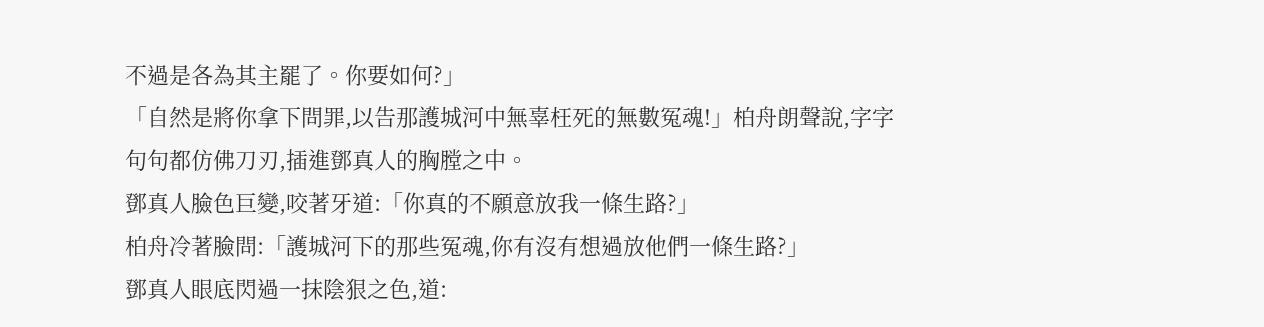不過是各為其主罷了。你要如何?」
「自然是將你拿下問罪,以告那護城河中無辜枉死的無數冤魂!」柏舟朗聲說,字字句句都仿佛刀刃,插進鄧真人的胸膛之中。
鄧真人臉色巨變,咬著牙道:「你真的不願意放我一條生路?」
柏舟冷著臉問:「護城河下的那些冤魂,你有沒有想過放他們一條生路?」
鄧真人眼底閃過一抹陰狠之色,道: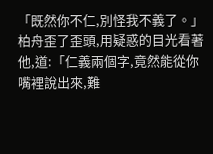「既然你不仁,別怪我不義了。」
柏舟歪了歪頭,用疑惑的目光看著他,道:「仁義兩個字,竟然能從你嘴裡說出來,難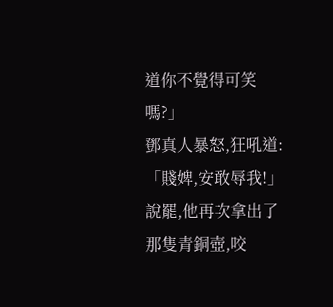道你不覺得可笑嗎?」
鄧真人暴怒,狂吼道:「賤婢,安敢辱我!」
說罷,他再次拿出了那隻青銅壺,咬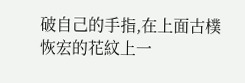破自己的手指,在上面古樸恢宏的花紋上一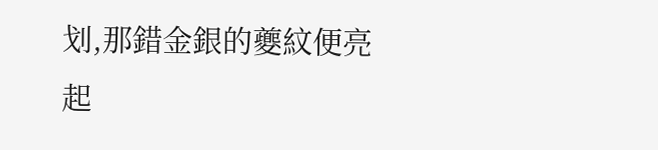划,那錯金銀的夔紋便亮起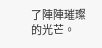了陣陣璀璨的光芒。